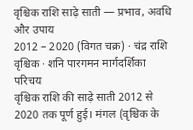वृश्चिक राशि साढ़े साती — प्रभाव, अवधि और उपाय
2012 – 2020 (विगत चक्र) · चंद्र राशि वृश्चिक · शनि पारगमन मार्गदर्शिका
परिचय
वृश्चिक राशि की साढ़े साती 2012 से 2020 तक पूर्ण हुई। मंगल (वृश्चिक के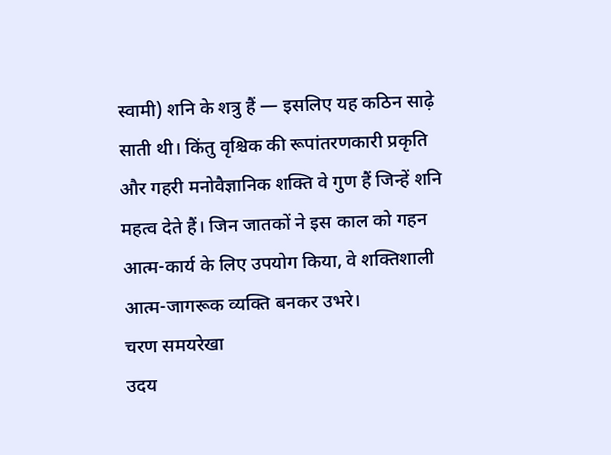स्वामी) शनि के शत्रु हैं — इसलिए यह कठिन साढ़े साती थी। किंतु वृश्चिक की रूपांतरणकारी प्रकृति और गहरी मनोवैज्ञानिक शक्ति वे गुण हैं जिन्हें शनि महत्व देते हैं। जिन जातकों ने इस काल को गहन आत्म-कार्य के लिए उपयोग किया, वे शक्तिशाली आत्म-जागरूक व्यक्ति बनकर उभरे।
चरण समयरेखा
उदय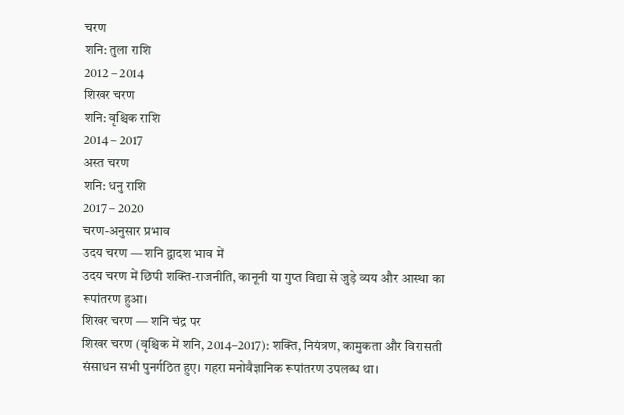चरण
शनि: तुला राशि
2012 – 2014
शिखर चरण
शनि: वृश्चिक राशि
2014 – 2017
अस्त चरण
शनि: धनु राशि
2017 – 2020
चरण-अनुसार प्रभाव
उदय चरण — शनि द्वादश भाव में
उदय चरण में छिपी शक्ति-राजनीति, कानूनी या गुप्त विद्या से जुड़े व्यय और आस्था का रूपांतरण हुआ।
शिखर चरण — शनि चंद्र पर
शिखर चरण (वृश्चिक में शनि, 2014–2017): शक्ति, नियंत्रण, कामुकता और विरासती संसाधन सभी पुनर्गठित हुए। गहरा मनोवैज्ञानिक रूपांतरण उपलब्ध था।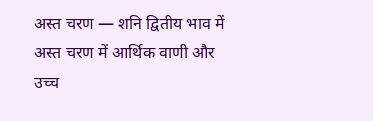अस्त चरण — शनि द्वितीय भाव में
अस्त चरण में आर्थिक वाणी और उच्च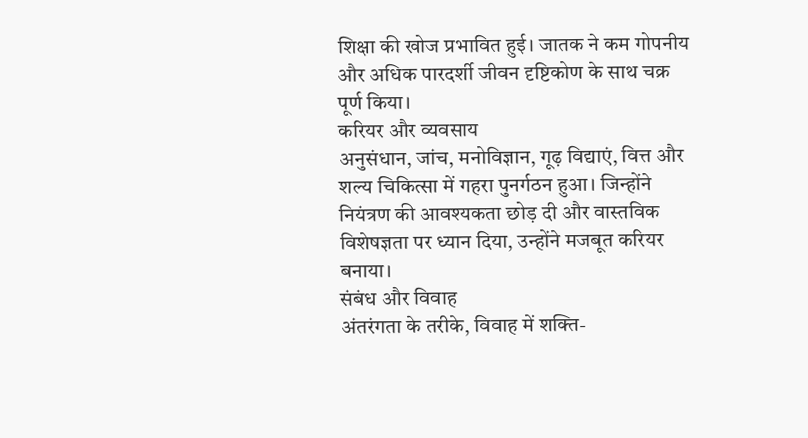शिक्षा की खोज प्रभावित हुई। जातक ने कम गोपनीय और अधिक पारदर्शी जीवन दृष्टिकोण के साथ चक्र पूर्ण किया।
करियर और व्यवसाय
अनुसंधान, जांच, मनोविज्ञान, गूढ़ विद्याएं, वित्त और शल्य चिकित्सा में गहरा पुनर्गठन हुआ। जिन्होंने नियंत्रण की आवश्यकता छोड़ दी और वास्तविक विशेषज्ञता पर ध्यान दिया, उन्होंने मजबूत करियर बनाया।
संबंध और विवाह
अंतरंगता के तरीके, विवाह में शक्ति-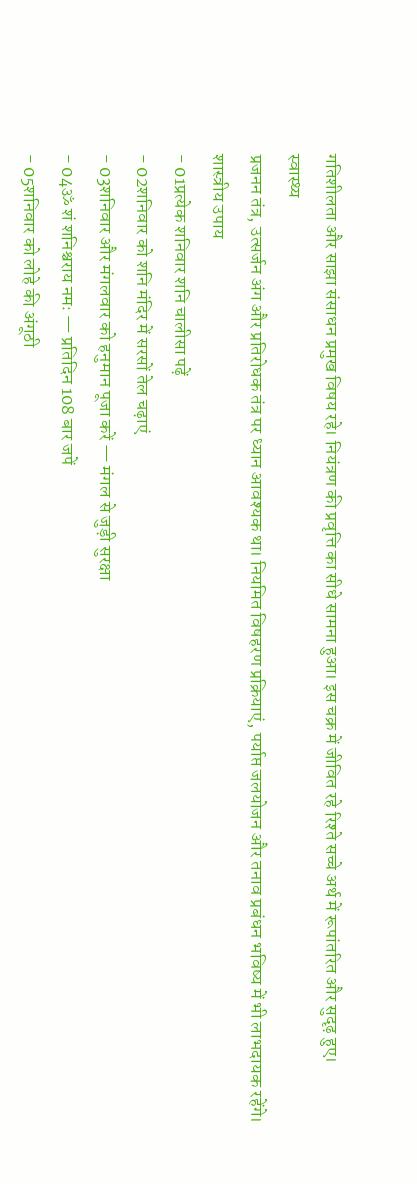गतिशीलता और साझा संसाधन प्रमुख विषय रहे। नियंत्रण की प्रवृत्ति का सीधे सामना हुआ। इस चक्र में जीवित रहे रिश्ते सच्चे अर्थ में रूपांतरित और सुदृढ़ हुए।
स्वास्थ्य
प्रजनन तंत्र, उत्सर्जन अंग और प्रतिरोधक तंत्र पर ध्यान आवश्यक था। नियमित विषहरण प्रक्रियाएं, पर्याप्त जलयोजन और तनाव प्रबंधन भविष्य में भी लाभदायक रहेंगे।
शास्त्रीय उपाय
- 01प्रत्येक शनिवार शनि चालीसा पढ़ें
- 02शनिवार को शनि मंदिर में सरसों तेल चढ़ाएं
- 03शनिवार और मंगलवार को हनुमान पूजा करें — मंगल से जुड़ी सुरक्षा
- 04ॐ शं शनिश्चराय नमः — प्रतिदिन 108 बार जपें
- 05शनिवार को लोहे की अंगूठी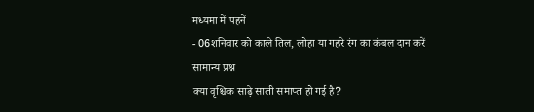मध्यमा में पहनें
- 06शनिवार को काले तिल, लोहा या गहरे रंग का कंबल दान करें
सामान्य प्रश्न
क्या वृश्चिक साढ़े साती समाप्त हो गई है?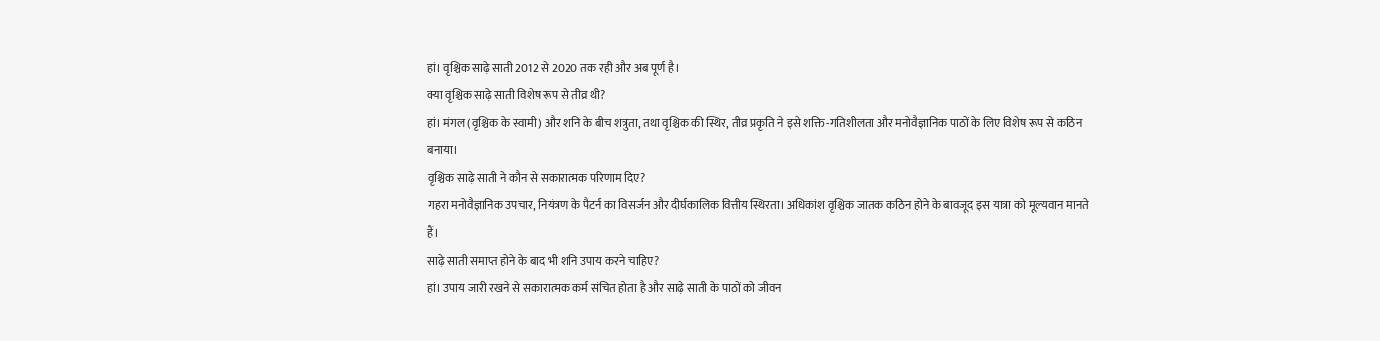हां। वृश्चिक साढ़े साती 2012 से 2020 तक रही और अब पूर्ण है।
क्या वृश्चिक साढ़े साती विशेष रूप से तीव्र थी?
हां। मंगल (वृश्चिक के स्वामी) और शनि के बीच शत्रुता, तथा वृश्चिक की स्थिर, तीव्र प्रकृति ने इसे शक्ति-गतिशीलता और मनोवैज्ञानिक पाठों के लिए विशेष रूप से कठिन बनाया।
वृश्चिक साढ़े साती ने कौन से सकारात्मक परिणाम दिए?
गहरा मनोवैज्ञानिक उपचार, नियंत्रण के पैटर्न का विसर्जन और दीर्घकालिक वित्तीय स्थिरता। अधिकांश वृश्चिक जातक कठिन होने के बावजूद इस यात्रा को मूल्यवान मानते हैं।
साढ़े साती समाप्त होने के बाद भी शनि उपाय करने चाहिए?
हां। उपाय जारी रखने से सकारात्मक कर्म संचित होता है और साढ़े साती के पाठों को जीवन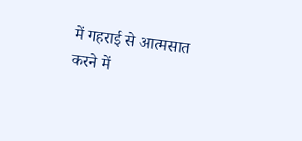में गहराई से आत्मसात करने में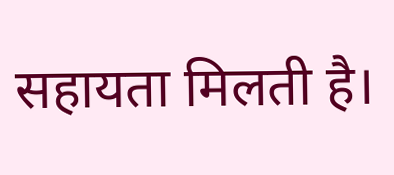सहायता मिलती है।